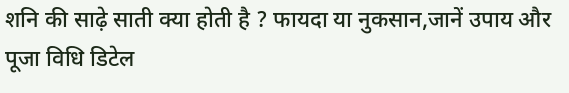शनि की साढ़े साती क्या होती है ? फायदा या नुकसान,जानें उपाय और पूजा विधि डिटेल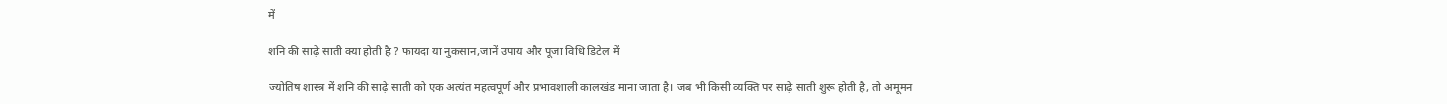में

शनि की साढ़े साती क्या होती है ? फायदा या नुकसान,जानें उपाय और पूजा विधि डिटेल में

ज्योतिष शास्त्र में शनि की साढ़े साती को एक अत्यंत महत्वपूर्ण और प्रभावशाली कालखंड माना जाता है। जब भी किसी व्यक्ति पर साढ़े साती शुरू होती है, तो अमूमन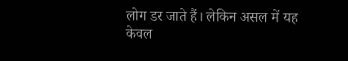लोग डर जाते हैं। लेकिन असल में यह केवल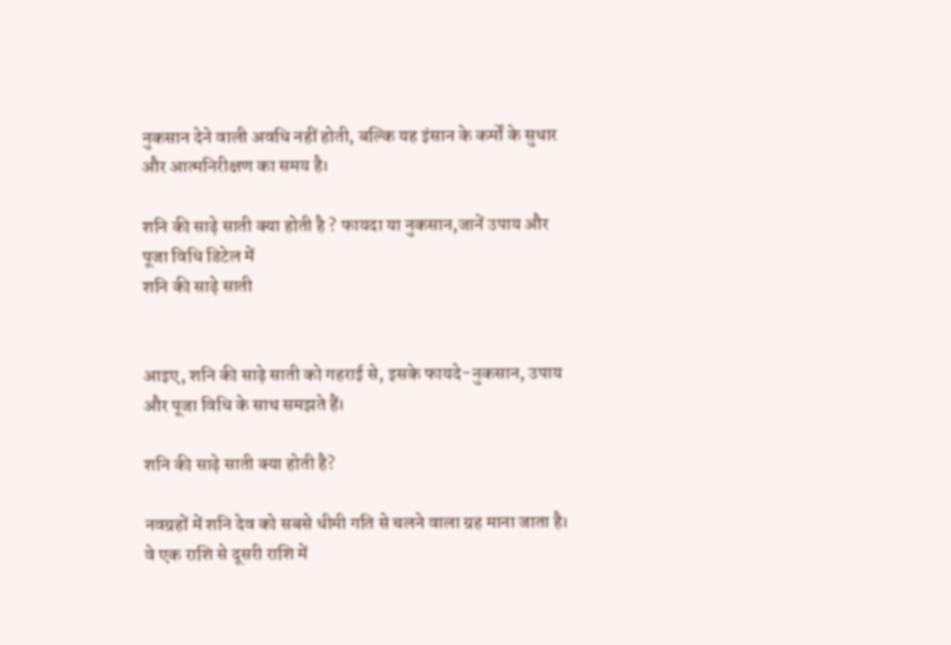नुकसान देने वाली अवधि नहीं होती, बल्कि यह इंसान के कर्मों के सुधार और आत्मनिरीक्षण का समय है।

शनि की साढ़े साती क्या होती है ? फायदा या नुकसान,जानें उपाय और पूजा विधि डिटेल में
शनि की साढ़े साती


आइए, शनि की साढ़े साती को गहराई से, इसके फायदे-नुकसान, उपाय और पूजा विधि के साथ समझते हैं।

शनि की साढ़े साती क्या होती है?

नवग्रहों में शनि देव को सबसे धीमी गति से चलने वाला ग्रह माना जाता है। वे एक राशि से दूसरी राशि में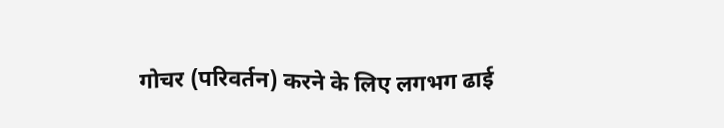गोचर (परिवर्तन) करने के लिए लगभग ढाई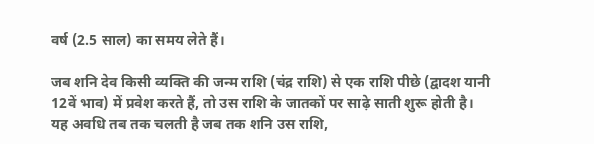वर्ष (2.5 साल) का समय लेते हैं।

जब शनि देव किसी व्यक्ति की जन्म राशि (चंद्र राशि) से एक राशि पीछे (द्वादश यानी 12वें भाव) में प्रवेश करते हैं, तो उस राशि के जातकों पर साढ़े साती शुरू होती है। यह अवधि तब तक चलती है जब तक शनि उस राशि,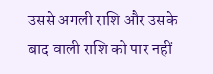उससे अगली राशि और उसके बाद वाली राशि को पार नहीं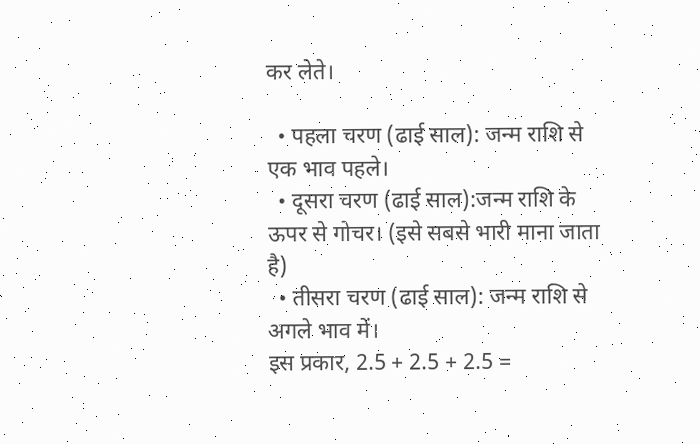कर लेते।

  • पहला चरण (ढाई साल): जन्म राशि से एक भाव पहले।
  • दूसरा चरण (ढाई साल):जन्म राशि के ऊपर से गोचर। (इसे सबसे भारी माना जाता है)
  • तीसरा चरण (ढाई साल): जन्म राशि से अगले भाव में।
इस प्रकार, 2.5 + 2.5 + 2.5 =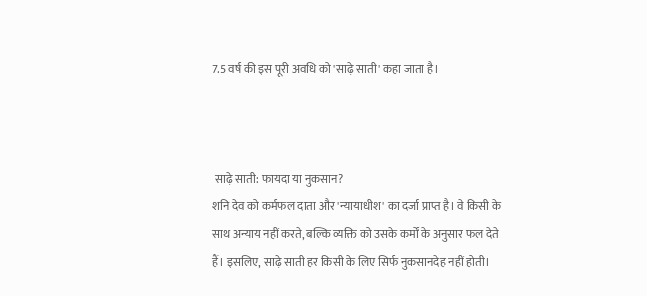7.5 वर्ष की इस पूरी अवधि को 'साढ़े साती' कहा जाता है।



 साढ़े साती: फायदा या नुकसान?
शनि देव को कर्मफल दाता और 'न्यायाधीश' का दर्जा प्राप्त है। वे किसी के साथ अन्याय नहीं करते, बल्कि व्यक्ति को उसके कर्मों के अनुसार फल देते हैं। इसलिए, साढ़े साती हर किसी के लिए सिर्फ नुकसानदेह नहीं होती।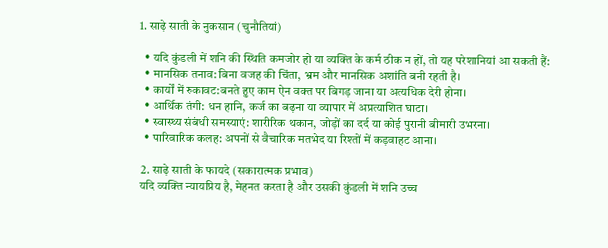1. साढ़े साती के नुकसान (चुनौतियां)

  • यदि कुंडली में शनि की स्थिति कमजोर हो या व्यक्ति के कर्म ठीक न हों, तो यह परेशानियां आ सकती हैं:
  • मानसिक तनाव: बिना वजह की चिंता, भ्रम और मानसिक अशांति बनी रहती है।
  • कार्यों में रुकावट:बनते हुए काम ऐन वक्त पर बिगड़ जाना या अत्यधिक देरी होना।
  • आर्थिक तंगी: धन हानि, कर्ज का बढ़ना या व्यापार में अप्रत्याशित घाटा।
  • स्वास्थ्य संबंधी समस्याएं: शारीरिक थकान, जोड़ों का दर्द या कोई पुरानी बीमारी उभरना।
  • पारिवारिक कलह: अपनों से वैचारिक मतभेद या रिश्तों में कड़वाहट आना।

 2. साढ़े साती के फायदे (सकारात्मक प्रभाव)
यदि व्यक्ति न्यायप्रिय है, मेहनत करता है और उसकी कुंडली में शनि उच्च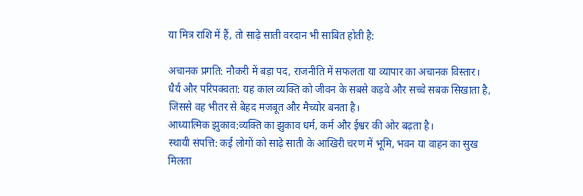या मित्र राशि में हैं, तो साढ़े साती वरदान भी साबित होती है:

अचानक प्रगति: नौकरी में बड़ा पद, राजनीति में सफलता या व्यापार का अचानक विस्तार।
धैर्य और परिपक्वता: यह काल व्यक्ति को जीवन के सबसे कड़वे और सच्चे सबक सिखाता है, जिससे वह भीतर से बेहद मजबूत और मैच्योर बनता है।
आध्यात्मिक झुकाव:व्यक्ति का झुकाव धर्म, कर्म और ईश्वर की ओर बढ़ता है।
स्थायी संपत्ति: कई लोगों को साढ़े साती के आखिरी चरण में भूमि, भवन या वाहन का सुख मिलता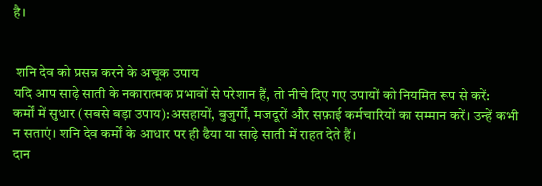है।


 शनि देव को प्रसन्न करने के अचूक उपाय
यदि आप साढ़े साती के नकारात्मक प्रभावों से परेशान हैं, तो नीचे दिए गए उपायों को नियमित रूप से करें:
कर्मों में सुधार (सबसे बड़ा उपाय):असहायों, बुजुर्गों, मजदूरों और सफ़ाई कर्मचारियों का सम्मान करें। उन्हें कभी न सताएं। शनि देव कर्मों के आधार पर ही ढैया या साढ़े साती में राहत देते हैं।
दान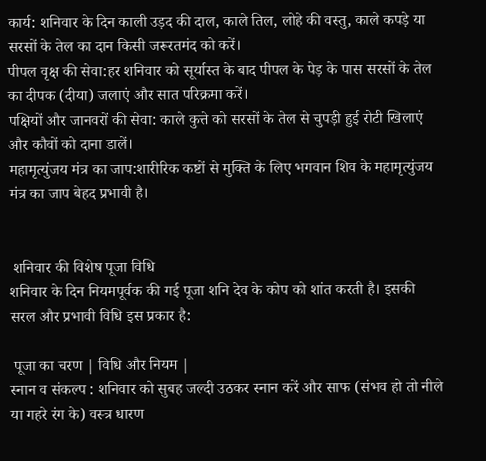कार्य: शनिवार के दिन काली उड़द की दाल, काले तिल, लोहे की वस्तु, काले कपड़े या सरसों के तेल का दान किसी जरूरतमंद को करें।
पीपल वृक्ष की सेवा:हर शनिवार को सूर्यास्त के बाद पीपल के पेड़ के पास सरसों के तेल का दीपक (दीया) जलाएं और सात परिक्रमा करें।
पक्षियों और जानवरों की सेवा: काले कुत्ते को सरसों के तेल से चुपड़ी हुई रोटी खिलाएं और कौवों को दाना डालें।
महामृत्युंजय मंत्र का जाप:शारीरिक कष्टों से मुक्ति के लिए भगवान शिव के महामृत्युंजय मंत्र का जाप बेहद प्रभावी है।


 शनिवार की विशेष पूजा विधि
शनिवार के दिन नियमपूर्वक की गई पूजा शनि देव के कोप को शांत करती है। इसकी सरल और प्रभावी विधि इस प्रकार है:

 पूजा का चरण | विधि और नियम |
स्नान व संकल्प : शनिवार को सुबह जल्दी उठकर स्नान करें और साफ (संभव हो तो नीले या गहरे रंग के) वस्त्र धारण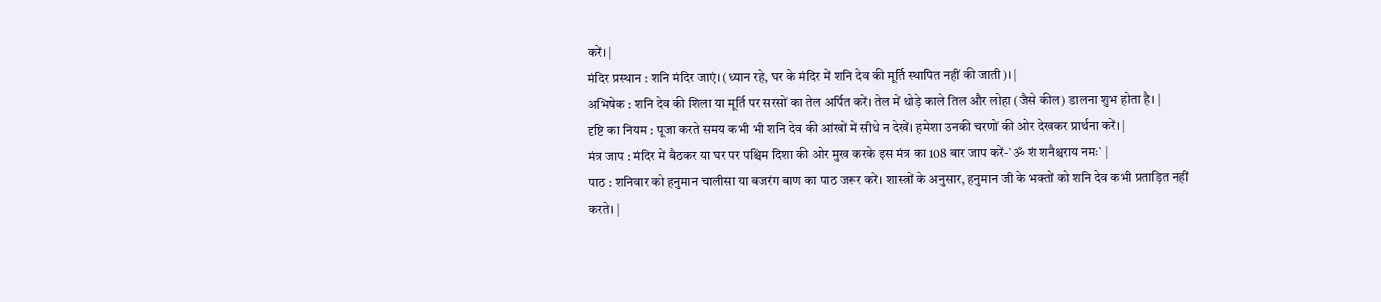करें। |
मंदिर प्रस्थान : शनि मंदिर जाएं। (ध्यान रहे, घर के मंदिर में शनि देव की मूर्ति स्थापित नहीं की जाती)। |
अभिषेक : शनि देव की शिला या मूर्ति पर सरसों का तेल अर्पित करें। तेल में थोड़े काले तिल और लोहा (जैसे कील) डालना शुभ होता है। |
दृष्टि का नियम : पूजा करते समय कभी भी शनि देव की आंखों में सीधे न देखें। हमेशा उनकी चरणों की ओर देखकर प्रार्थना करें। |
मंत्र जाप : मंदिर में बैठकर या घर पर पश्चिम दिशा की ओर मुख करके इस मंत्र का 108 बार जाप करें-`ॐ शं शनैश्चराय नमः` |
पाठ : शनिवार को हनुमान चालीसा या बजरंग बाण का पाठ जरूर करें। शास्त्रों के अनुसार, हनुमान जी के भक्तों को शनि देव कभी प्रताड़ित नहीं करते। |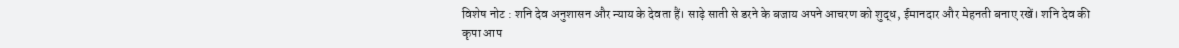विशेष नोट : शनि देव अनुशासन और न्याय के देवता हैं। साढ़े साती से डरने के बजाय अपने आचरण को शुद्ध, ईमानदार और मेहनती बनाए रखें। शनि देव की कृपा आप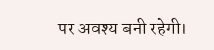पर अवश्य बनी रहेगी।